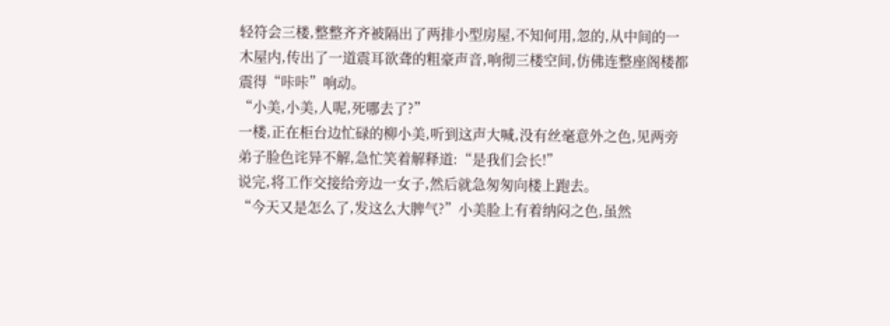轻符会三楼,整整齐齐被隔出了两排小型房屋,不知何用,忽的,从中间的一木屋内,传出了一道震耳欲聋的粗豪声音,响彻三楼空间,仿佛连整座阁楼都震得“咔咔”响动。
“小美,小美,人呢,死哪去了?”
一楼,正在柜台边忙碌的柳小美,听到这声大喊,没有丝毫意外之色,见两旁弟子脸色诧异不解,急忙笑着解释道:“是我们会长!”
说完,将工作交接给旁边一女子,然后就急匆匆向楼上跑去。
“今天又是怎么了,发这么大脾气?”小美脸上有着纳闷之色,虽然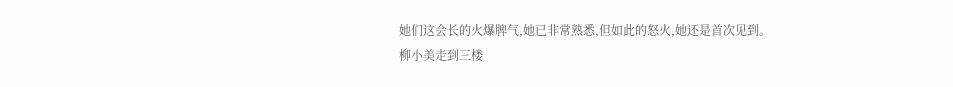她们这会长的火爆脾气,她已非常熟悉,但如此的怒火,她还是首次见到。
柳小美走到三楼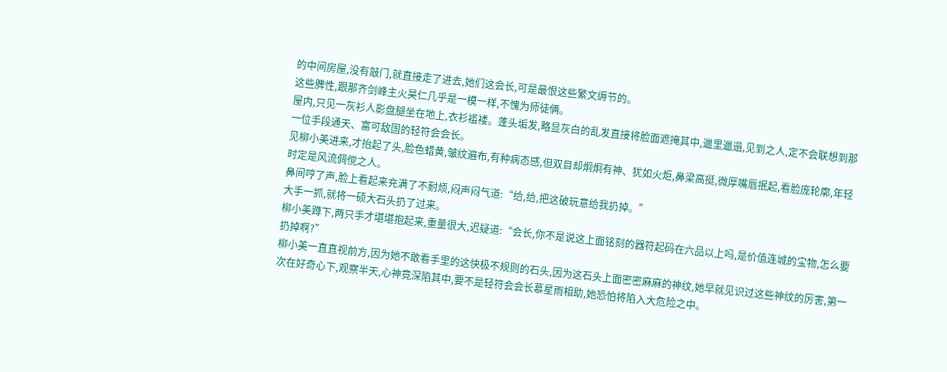的中间房屋,没有敲门,就直接走了进去,她们这会长,可是最恨这些繁文缛节的。
这些脾性,跟那齐剑峰主火昊仁几乎是一模一样,不愧为师徒俩。
屋内,只见一灰衫人影盘腿坐在地上,衣衫褴褛。蓬头垢发,略显灰白的乱发直接将脸面遮掩其中,邋里邋遢,见到之人,定不会联想到那一位手段通天、富可敌国的轻符会会长。
见柳小美进来,才抬起了头,脸色蜡黄,皱纹遍布,有种病态感,但双目却炯炯有神、犹如火炬,鼻梁高挺,微厚嘴唇抿起,看脸庞轮廓,年轻时定是风流倜傥之人。
鼻间哼了声,脸上看起来充满了不耐烦,闷声闷气道:“给,给,把这破玩意给我扔掉。”
大手一抓,就将一硕大石头扔了过来。
柳小美蹲下,两只手才堪堪抱起来,重量很大,迟疑道:“会长,你不是说这上面铭刻的器符起码在六品以上吗,是价值连城的宝物,怎么要扔掉啊?”
柳小美一直直视前方,因为她不敢看手里的这快极不规则的石头,因为这石头上面密密麻麻的神纹,她早就见识过这些神纹的厉害,第一次在好奇心下,观察半天,心神竟深陷其中,要不是轻符会会长慕星雨相助,她恐怕将陷入大危险之中。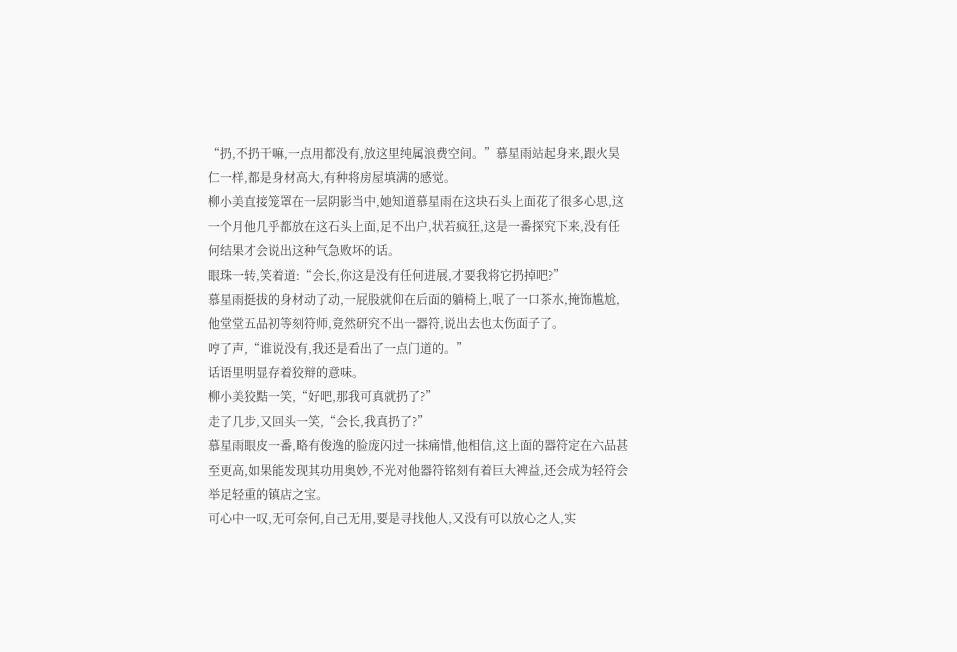“扔,不扔干嘛,一点用都没有,放这里纯属浪费空间。”慕星雨站起身来,跟火昊仁一样,都是身材高大,有种将房屋填满的感觉。
柳小美直接笼罩在一层阴影当中,她知道慕星雨在这块石头上面花了很多心思,这一个月他几乎都放在这石头上面,足不出户,状若疯狂,这是一番探究下来,没有任何结果才会说出这种气急败坏的话。
眼珠一转,笑着道:“会长,你这是没有任何进展,才要我将它扔掉吧?”
慕星雨挺拔的身材动了动,一屁股就仰在后面的躺椅上,呡了一口茶水,掩饰尴尬,他堂堂五品初等刻符师,竟然研究不出一器符,说出去也太伤面子了。
哼了声,“谁说没有,我还是看出了一点门道的。”
话语里明显存着狡辩的意味。
柳小美狡黠一笑,“好吧,那我可真就扔了?”
走了几步,又回头一笑,“会长,我真扔了?”
慕星雨眼皮一番,略有俊逸的脸庞闪过一抹痛惜,他相信,这上面的器符定在六品甚至更高,如果能发现其功用奥妙,不光对他器符铭刻有着巨大裨益,还会成为轻符会举足轻重的镇店之宝。
可心中一叹,无可奈何,自己无用,要是寻找他人,又没有可以放心之人,实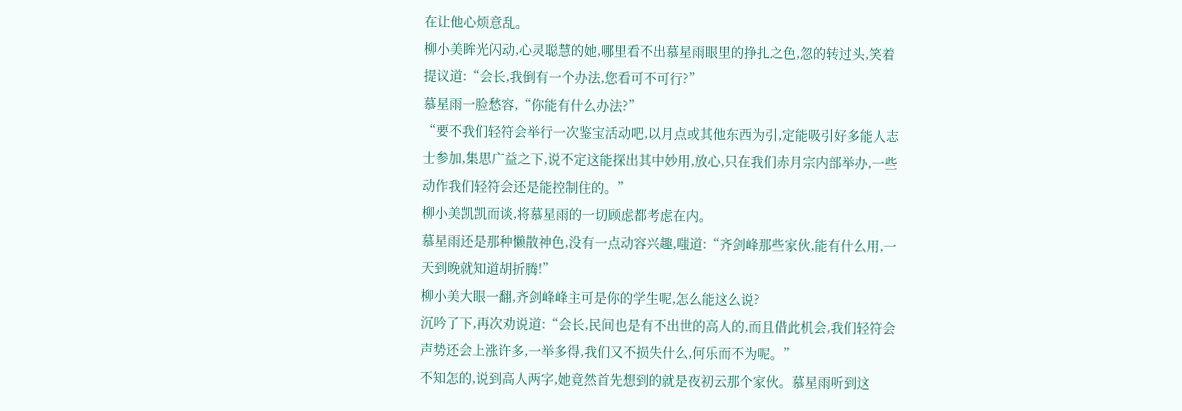在让他心烦意乱。
柳小美眸光闪动,心灵聪慧的她,哪里看不出慕星雨眼里的挣扎之色,忽的转过头,笑着提议道:“会长,我倒有一个办法,您看可不可行?”
慕星雨一脸愁容,“你能有什么办法?”
“要不我们轻符会举行一次鉴宝活动吧,以月点或其他东西为引,定能吸引好多能人志士参加,集思广益之下,说不定这能探出其中妙用,放心,只在我们赤月宗内部举办,一些动作我们轻符会还是能控制住的。”
柳小美凯凯而谈,将慕星雨的一切顾虑都考虑在内。
慕星雨还是那种懒散神色,没有一点动容兴趣,嗤道:“齐剑峰那些家伙,能有什么用,一天到晚就知道胡折腾!”
柳小美大眼一翻,齐剑峰峰主可是你的学生呢,怎么能这么说?
沉吟了下,再次劝说道:“会长,民间也是有不出世的高人的,而且借此机会,我们轻符会声势还会上涨许多,一举多得,我们又不损失什么,何乐而不为呢。”
不知怎的,说到高人两字,她竟然首先想到的就是夜初云那个家伙。慕星雨听到这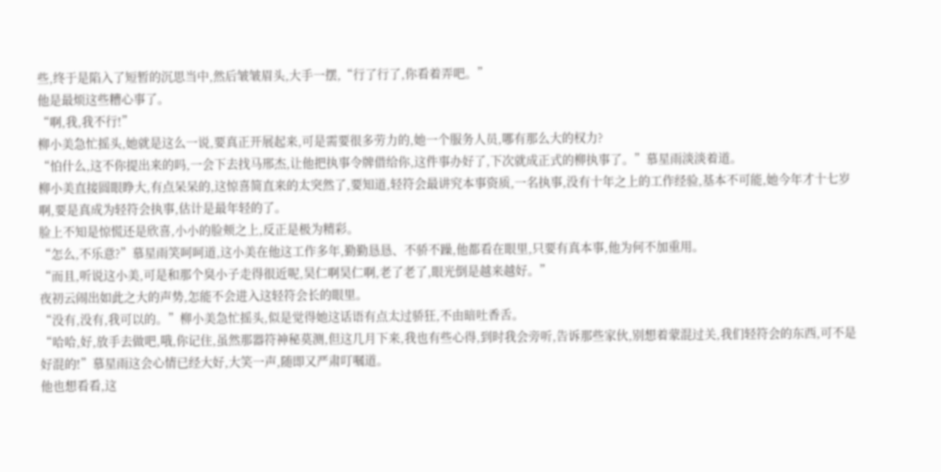些,终于是陷入了短暂的沉思当中,然后皱皱眉头,大手一摆,“行了行了,你看着弄吧。”
他是最烦这些糟心事了。
“啊,我,我不行!”
柳小美急忙摇头,她就是这么一说,要真正开展起来,可是需要很多劳力的,她一个服务人员,哪有那么大的权力?
“怕什么,这不你提出来的吗,一会下去找马邢杰,让他把执事令牌借给你,这件事办好了,下次就成正式的柳执事了。”慕星雨淡淡着道。
柳小美直接圆眼睁大,有点呆呆的,这惊喜简直来的太突然了,要知道,轻符会最讲究本事资质,一名执事,没有十年之上的工作经验,基本不可能,她今年才十七岁啊,要是真成为轻符会执事,估计是最年轻的了。
脸上不知是惊慌还是欣喜,小小的脸颊之上,反正是极为精彩。
“怎么,不乐意?”慕星雨笑呵呵道,这小美在他这工作多年,勤勤恳恳、不骄不躁,他都看在眼里,只要有真本事,他为何不加重用。
“而且,听说这小美,可是和那个臭小子走得很近呢,昊仁啊昊仁啊,老了老了,眼光倒是越来越好。”
夜初云闹出如此之大的声势,怎能不会进入这轻符会长的眼里。
“没有,没有,我可以的。”柳小美急忙摇头,似是觉得她这话语有点太过骄狂,不由暗吐香舌。
“哈哈,好,放手去做吧,哦,你记住,虽然那器符神秘莫测,但这几月下来,我也有些心得,到时我会旁听,告诉那些家伙,别想着蒙混过关,我们轻符会的东西,可不是好混的!”慕星雨这会心情已经大好,大笑一声,随即又严肃叮嘱道。
他也想看看,这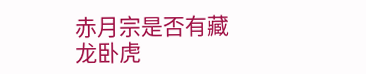赤月宗是否有藏龙卧虎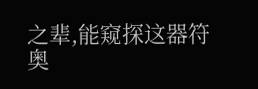之辈,能窥探这器符奥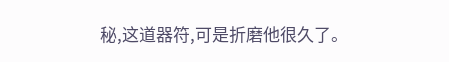秘,这道器符,可是折磨他很久了。